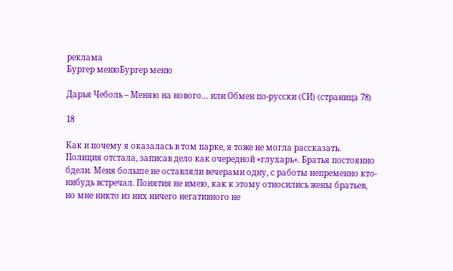реклама
Бургер менюБургер меню

Дарья Чеболь – Меняю на нового… или Обмен по-русски (СИ) (страница 78)

18

Как и почему я оказалась в том парке, я тоже не могла рассказать. Полиция отстала, записав дело как очередной «глухарь». Братья постоянно бдели. Меня больше не оставляли вечерами одну, с работы непременно кто-нибудь встречал. Понятия не имею, как к этому относились жены братьев, но мне никто из них ничего негативного не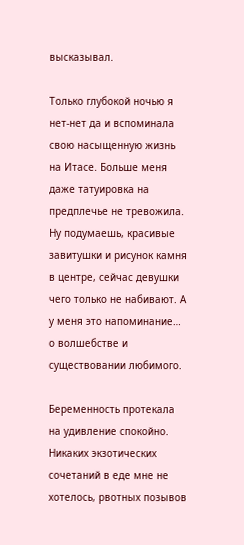высказывал.

Только глубокой ночью я нет-нет да и вспоминала свою насыщенную жизнь на Итасе. Больше меня даже татуировка на предплечье не тревожила. Ну подумаешь, красивые завитушки и рисунок камня в центре, сейчас девушки чего только не набивают. А у меня это напоминание… о волшебстве и существовании любимого.

Беременность протекала на удивление спокойно. Никаких экзотических сочетаний в еде мне не хотелось, рвотных позывов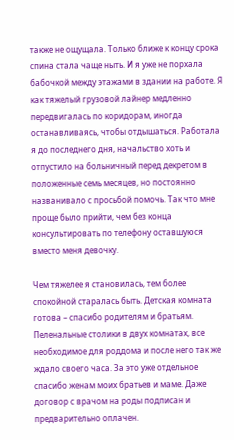также не ощущала. Только ближе к концу срока спина стала чаще ныть. И я уже не порхала бабочкой между этажами в здании на работе. Я как тяжелый грузовой лайнер медленно передвигалась по коридорам, иногда останавливаясь, чтобы отдышаться. Работала я до последнего дня, начальство хоть и отпустило на больничный перед декретом в положенные семь месяцев, но постоянно названивало с просьбой помочь. Так что мне проще было прийти, чем без конца консультировать по телефону оставшуюся вместо меня девочку.

Чем тяжелее я становилась, тем более спокойной старалась быть. Детская комната готова – спасибо родителям и братьям. Пеленальные столики в двух комнатах, все необходимое для роддома и после него так же ждало своего часа. За это уже отдельное спасибо женам моих братьев и маме. Даже договор с врачом на роды подписан и предварительно оплачен.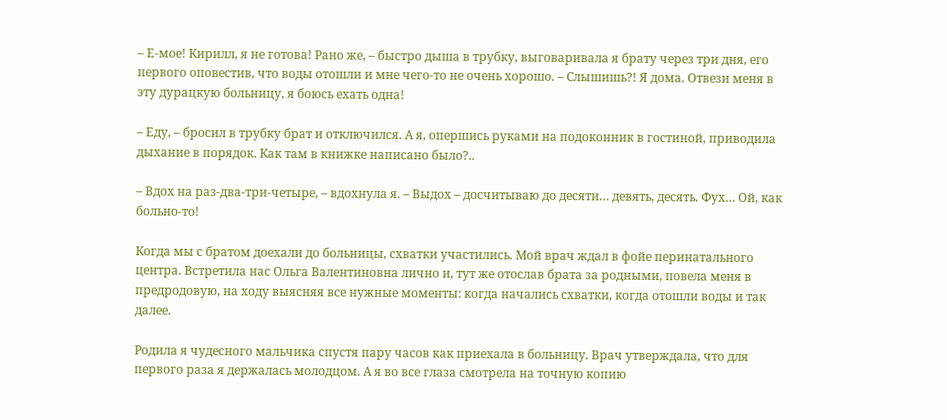– Е-мое! Кирилл, я не готова! Рано же, – быстро дыша в трубку, выговаривала я брату через три дня, его первого оповестив, что воды отошли и мне чего-то не очень хорошо. – Слышишь?! Я дома. Отвези меня в эту дурацкую больницу, я боюсь ехать одна!

– Еду, – бросил в трубку брат и отключился. А я, опершись руками на подоконник в гостиной, приводила дыхание в порядок. Как там в книжке написано было?..

– Вдох на раз-два-три-четыре, – вдохнула я. – Выдох – досчитываю до десяти… девять, десять. Фух… Ой, как больно-то!

Когда мы с братом доехали до больницы, схватки участились. Мой врач ждал в фойе перинатального центра. Встретила нас Ольга Валентиновна лично и, тут же отослав брата за родными, повела меня в предродовую, на ходу выясняя все нужные моменты: когда начались схватки, когда отошли воды и так далее.

Родила я чудесного мальчика спустя пару часов как приехала в больницу. Врач утверждала, что для первого раза я держалась молодцом. А я во все глаза смотрела на точную копию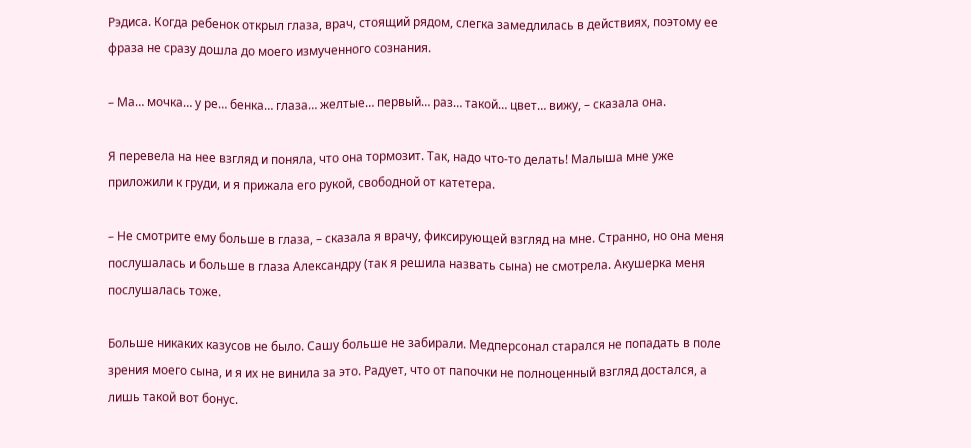Рэдиса. Когда ребенок открыл глаза, врач, стоящий рядом, слегка замедлилась в действиях, поэтому ее фраза не сразу дошла до моего измученного сознания.

– Ма… мочка… у ре… бенка… глаза… желтые… первый… раз… такой… цвет… вижу, – сказала она.

Я перевела на нее взгляд и поняла, что она тормозит. Так, надо что-то делать! Малыша мне уже приложили к груди, и я прижала его рукой, свободной от катетера.

– Не смотрите ему больше в глаза, – сказала я врачу, фиксирующей взгляд на мне. Странно, но она меня послушалась и больше в глаза Александру (так я решила назвать сына) не смотрела. Акушерка меня послушалась тоже.

Больше никаких казусов не было. Сашу больше не забирали. Медперсонал старался не попадать в поле зрения моего сына, и я их не винила за это. Радует, что от папочки не полноценный взгляд достался, а лишь такой вот бонус.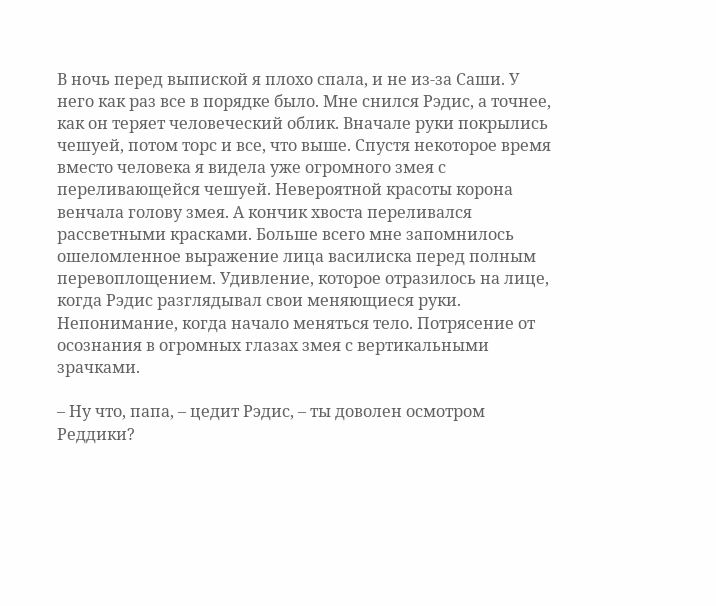В ночь перед выпиской я плохо спала, и не из-за Саши. У него как раз все в порядке было. Мне снился Рэдис, а точнее, как он теряет человеческий облик. Вначале руки покрылись чешуей, потом торс и все, что выше. Спустя некоторое время вместо человека я видела уже огромного змея с переливающейся чешуей. Невероятной красоты корона венчала голову змея. А кончик хвоста переливался рассветными красками. Больше всего мне запомнилось ошеломленное выражение лица василиска перед полным перевоплощением. Удивление, которое отразилось на лице, когда Рэдис разглядывал свои меняющиеся руки. Непонимание, когда начало меняться тело. Потрясение от осознания в огромных глазах змея с вертикальными зрачками.

– Ну что, папа, – цедит Рэдис, – ты доволен осмотром Реддики?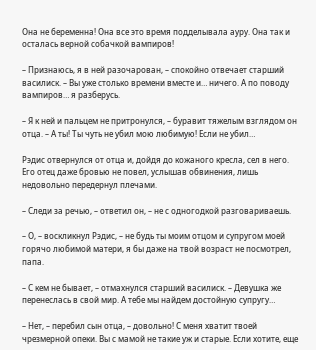Она не беременна! Она все это время подделывала ауру. Она так и осталась верной собачкой вампиров!

– Признаюсь, я в ней разочарован, – спокойно отвечает старший василиск. – Вы уже столько времени вместе и… ничего. А по поводу вампиров… я разберусь.

– Я к ней и пальцем не притронулся, – буравит тяжелым взглядом он отца. – А ты! Ты чуть не убил мою любимую! Если не убил…

Рэдис отвернулся от отца и, дойдя до кожаного кресла, сел в него. Его отец даже бровью не повел, услышав обвинения, лишь недовольно передернул плечами.

– Следи за речью, – ответил он, – не с одногодкой разговариваешь.

– О, – воскликнул Рэдис, – не будь ты моим отцом и супругом моей горячо любимой матери, я бы даже на твой возраст не посмотрел, папа.

– С кем не бывает, – отмахнулся старший василиск. – Девушка же перенеслась в свой мир. А тебе мы найдем достойную супругу…

– Нет, – перебил сын отца, – довольно! С меня хватит твоей чрезмерной опеки. Вы с мамой не такие уж и старые. Если хотите, еще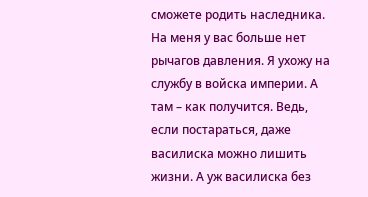сможете родить наследника. На меня у вас больше нет рычагов давления. Я ухожу на службу в войска империи. А там – как получится. Ведь, если постараться, даже василиска можно лишить жизни. А уж василиска без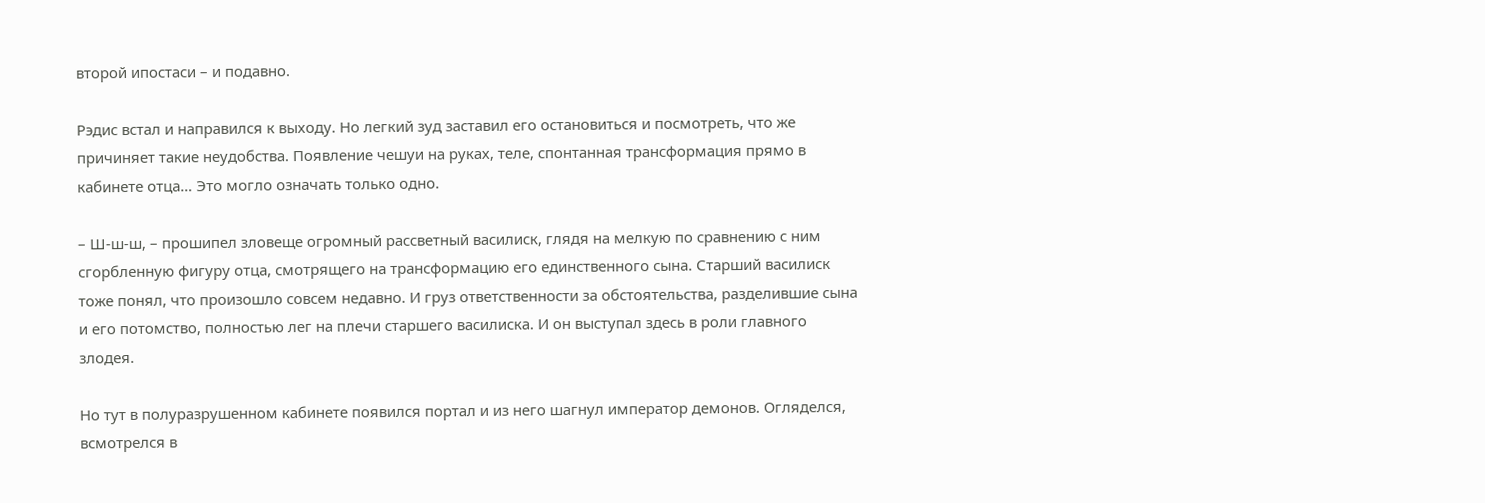второй ипостаси – и подавно.

Рэдис встал и направился к выходу. Но легкий зуд заставил его остановиться и посмотреть, что же причиняет такие неудобства. Появление чешуи на руках, теле, спонтанная трансформация прямо в кабинете отца… Это могло означать только одно.

– Ш-ш-ш, – прошипел зловеще огромный рассветный василиск, глядя на мелкую по сравнению с ним сгорбленную фигуру отца, смотрящего на трансформацию его единственного сына. Старший василиск тоже понял, что произошло совсем недавно. И груз ответственности за обстоятельства, разделившие сына и его потомство, полностью лег на плечи старшего василиска. И он выступал здесь в роли главного злодея.

Но тут в полуразрушенном кабинете появился портал и из него шагнул император демонов. Огляделся, всмотрелся в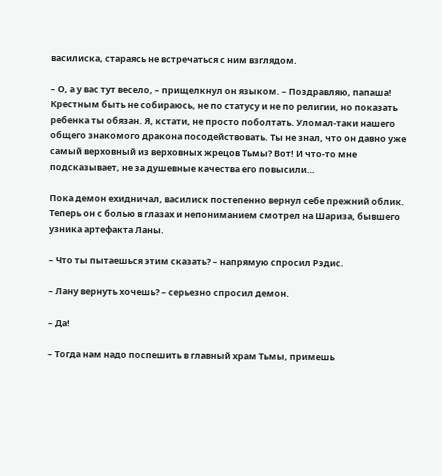василиска, стараясь не встречаться с ним взглядом.

– О, а у вас тут весело, – прищелкнул он языком. – Поздравляю, папаша! Крестным быть не собираюсь, не по статусу и не по религии, но показать ребенка ты обязан. Я, кстати, не просто поболтать. Уломал-таки нашего общего знакомого дракона посодействовать. Ты не знал, что он давно уже самый верховный из верховных жрецов Тьмы? Вот! И что-то мне подсказывает, не за душевные качества его повысили…

Пока демон ехидничал, василиск постепенно вернул себе прежний облик. Теперь он с болью в глазах и непониманием смотрел на Шариза, бывшего узника артефакта Ланы.

– Что ты пытаешься этим сказать? – напрямую спросил Рэдис.

– Лану вернуть хочешь? – серьезно спросил демон.

– Да!

– Тогда нам надо поспешить в главный храм Тьмы, примешь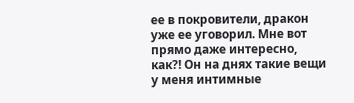ее в покровители, дракон уже ее уговорил. Мне вот прямо даже интересно, как?! Он на днях такие вещи у меня интимные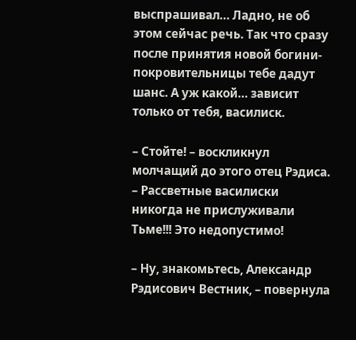выспрашивал… Ладно, не об этом сейчас речь. Так что сразу после принятия новой богини-покровительницы тебе дадут шанс. А уж какой… зависит только от тебя, василиск.

– Стойте! – воскликнул молчащий до этого отец Рэдиса. – Рассветные василиски никогда не прислуживали Тьме!!! Это недопустимо!

– Ну, знакомьтесь, Александр Рэдисович Вестник, – повернула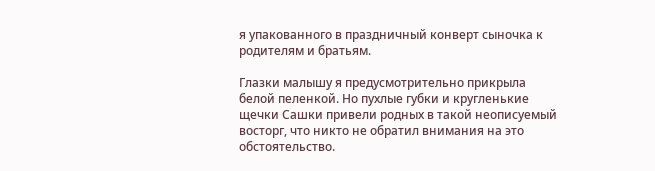я упакованного в праздничный конверт сыночка к родителям и братьям.

Глазки малышу я предусмотрительно прикрыла белой пеленкой. Но пухлые губки и кругленькие щечки Сашки привели родных в такой неописуемый восторг, что никто не обратил внимания на это обстоятельство.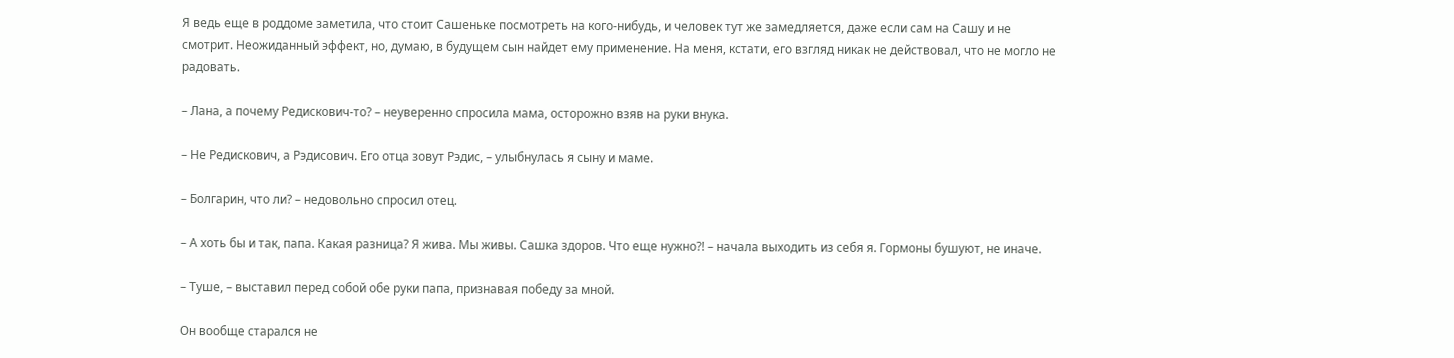Я ведь еще в роддоме заметила, что стоит Сашеньке посмотреть на кого-нибудь, и человек тут же замедляется, даже если сам на Сашу и не смотрит. Неожиданный эффект, но, думаю, в будущем сын найдет ему применение. На меня, кстати, его взгляд никак не действовал, что не могло не радовать.

– Лана, а почему Редискович-то? – неуверенно спросила мама, осторожно взяв на руки внука.

– Не Редискович, а Рэдисович. Его отца зовут Рэдис, – улыбнулась я сыну и маме.

– Болгарин, что ли? – недовольно спросил отец.

– А хоть бы и так, папа. Какая разница? Я жива. Мы живы. Сашка здоров. Что еще нужно?! – начала выходить из себя я. Гормоны бушуют, не иначе.

– Туше, – выставил перед собой обе руки папа, признавая победу за мной.

Он вообще старался не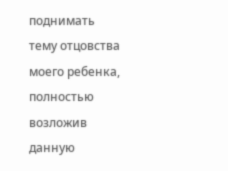поднимать тему отцовства моего ребенка, полностью возложив данную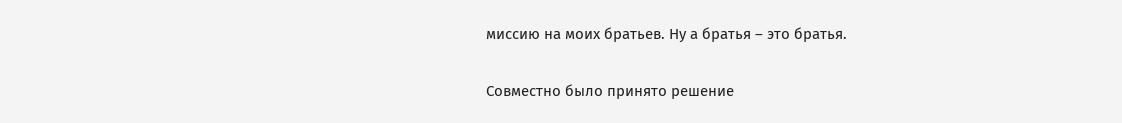миссию на моих братьев. Ну а братья – это братья.

Совместно было принято решение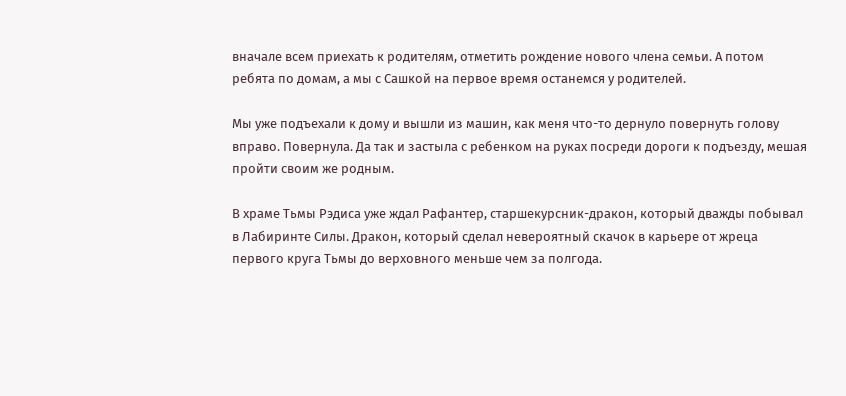вначале всем приехать к родителям, отметить рождение нового члена семьи. А потом ребята по домам, а мы с Сашкой на первое время останемся у родителей.

Мы уже подъехали к дому и вышли из машин, как меня что-то дернуло повернуть голову вправо. Повернула. Да так и застыла с ребенком на руках посреди дороги к подъезду, мешая пройти своим же родным.

В храме Тьмы Рэдиса уже ждал Рафантер, старшекурсник-дракон, который дважды побывал в Лабиринте Силы. Дракон, который сделал невероятный скачок в карьере от жреца первого круга Тьмы до верховного меньше чем за полгода.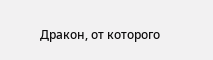Дракон, от которого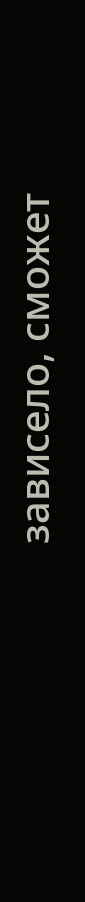зависело, сможет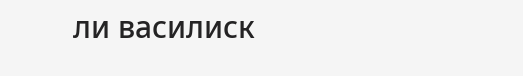ли василиск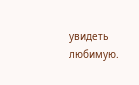увидеть любимую.